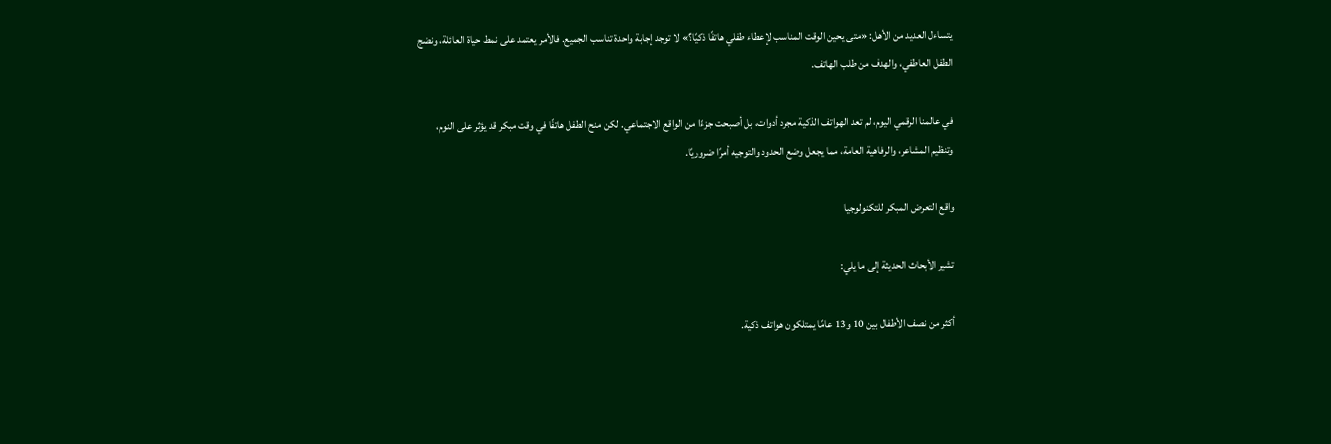يتساءل العديد من الأهل: «متى يحين الوقت المناسب لإعطاء طفلي هاتفًا ذكيًا؟» لا توجد إجابة واحدة تناسب الجميع. فالأمر يعتمد على نمط حياة العائلة، ونضج الطفل العاطفي، والهدف من طلب الهاتف.

في عالمنا الرقمي اليوم، لم تعد الهواتف الذكية مجرد أدوات، بل أصبحت جزءًا من الواقع الاجتماعي. لكن منح الطفل هاتفًا في وقت مبكر قد يؤثر على النوم، وتنظيم المشاعر، والرفاهية العامة، مما يجعل وضع الحدود والتوجيه أمرًا ضروريًا.

واقع التعرض المبكر للتكنولوجيا

تشير الأبحاث الحديثة إلى ما يلي:

أكثر من نصف الأطفال بين 10 و13 عامًا يمتلكون هواتف ذكية.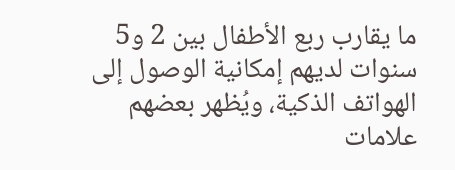ما يقارب ربع الأطفال بين 2 و5 سنوات لديهم إمكانية الوصول إلى الهواتف الذكية، ويُظهر بعضهم علامات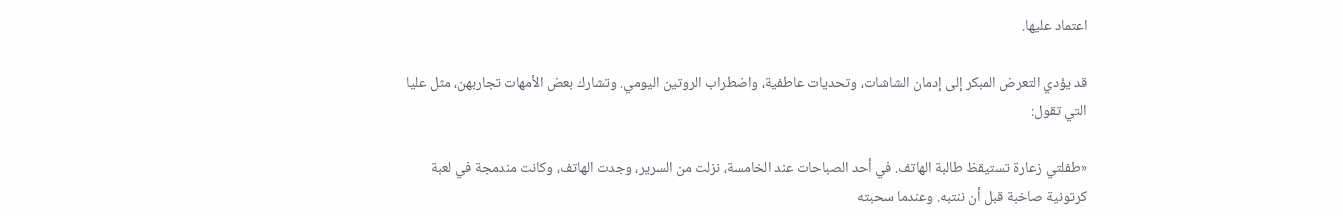اعتماد عليها.

قد يؤدي التعرض المبكر إلى إدمان الشاشات، وتحديات عاطفية، واضطراب الروتين اليومي. وتشارك بعض الأمهات تجاربهن، مثل عليا التي تقول:

«طفلتي زعارة تستيقظ طالبة الهاتف. في أحد الصباحات عند الخامسة، نزلت من السرير، وجدت الهاتف، وكانت مندمجة في لعبة كرتونية صاخبة قبل أن ننتبه. وعندما سحبته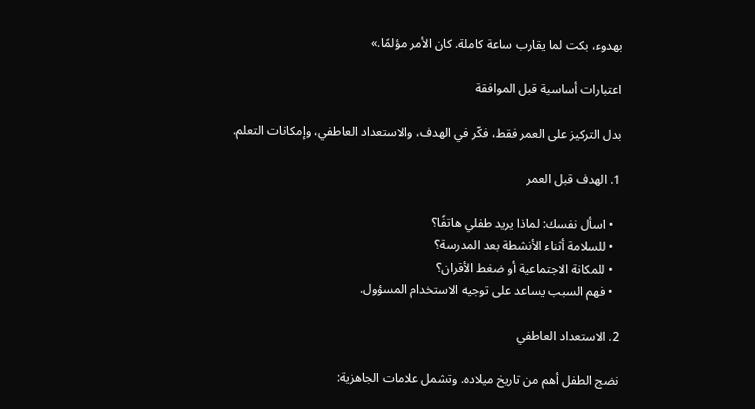بهدوء، بكت لما يقارب ساعة كاملة. كان الأمر مؤلمًا.»

اعتبارات أساسية قبل الموافقة

بدل التركيز على العمر فقط، فكّر في الهدف، والاستعداد العاطفي، وإمكانات التعلم.

1. الهدف قبل العمر

  • اسأل نفسك: لماذا يريد طفلي هاتفًا؟
  • للسلامة أثناء الأنشطة بعد المدرسة؟
  • للمكانة الاجتماعية أو ضغط الأقران؟
  • فهم السبب يساعد على توجيه الاستخدام المسؤول.

2. الاستعداد العاطفي

نضج الطفل أهم من تاريخ ميلاده. وتشمل علامات الجاهزية: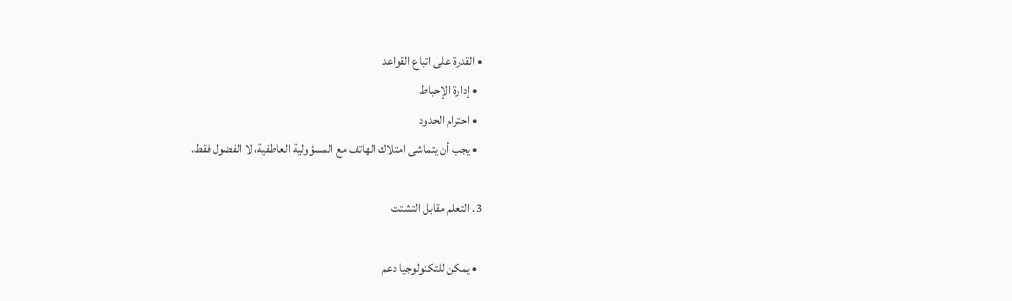• القدرة على اتباع القواعد
  • إدارة الإحباط
  • احترام الحدود
  • يجب أن يتماشى امتلاك الهاتف مع المسؤولية العاطفية، لا الفضول فقط.

3. التعلم مقابل التشتت

  • يمكن للتكنولوجيا دعم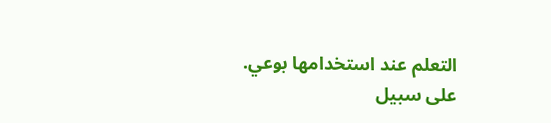التعلم عند استخدامها بوعي. على سبيل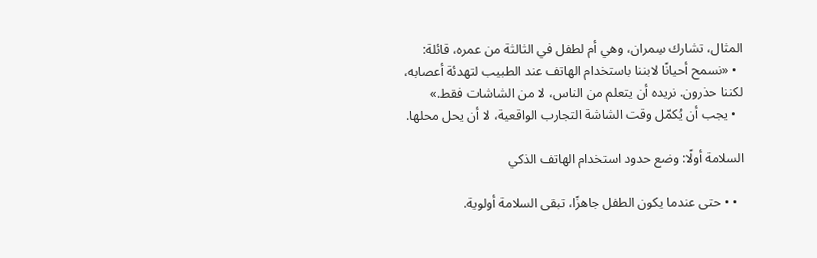المثال، تشارك سِمران، وهي أم لطفل في الثالثة من عمره، قائلة:
  • «نسمح أحيانًا لابننا باستخدام الهاتف عند الطبيب لتهدئة أعصابه، لكننا حذرون. نريده أن يتعلم من الناس، لا من الشاشات فقط.»
  • يجب أن يُكمّل وقت الشاشة التجارب الواقعية، لا أن يحل محلها.

السلامة أولًا: وضع حدود استخدام الهاتف الذكي

  • • حتى عندما يكون الطفل جاهزًا، تبقى السلامة أولوية.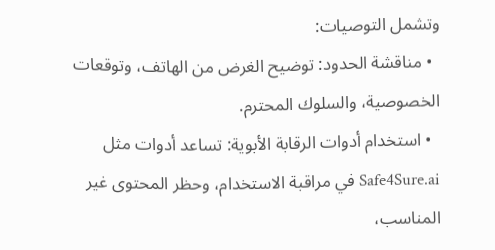وتشمل التوصيات:
  • مناقشة الحدود: توضيح الغرض من الهاتف، وتوقعات الخصوصية، والسلوك المحترم.
  • استخدام أدوات الرقابة الأبوية: تساعد أدوات مثل Safe4Sure.ai في مراقبة الاستخدام، وحظر المحتوى غير المناسب،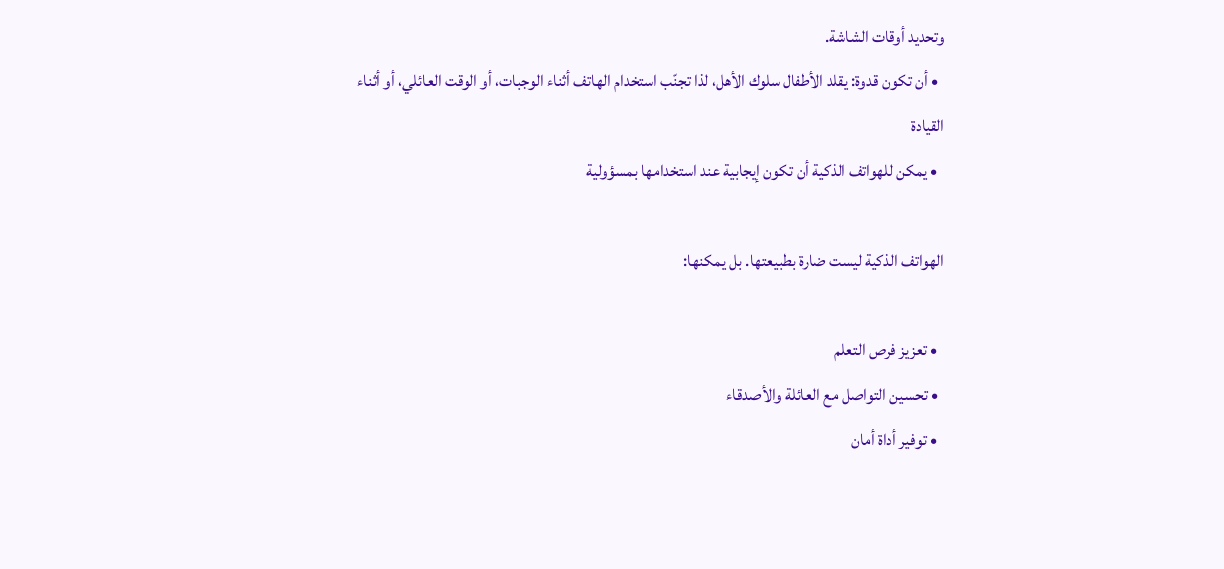وتحديد أوقات الشاشة.
  • أن تكون قدوة: يقلد الأطفال سلوك الأهل، لذا تجنّب استخدام الهاتف أثناء الوجبات، أو الوقت العائلي، أو أثناء القيادة
  • يمكن للهواتف الذكية أن تكون إيجابية عند استخدامها بمسؤولية

الهواتف الذكية ليست ضارة بطبيعتها. بل يمكنها:

  • تعزيز فرص التعلم
  • تحسين التواصل مع العائلة والأصدقاء
  • توفير أداة أمان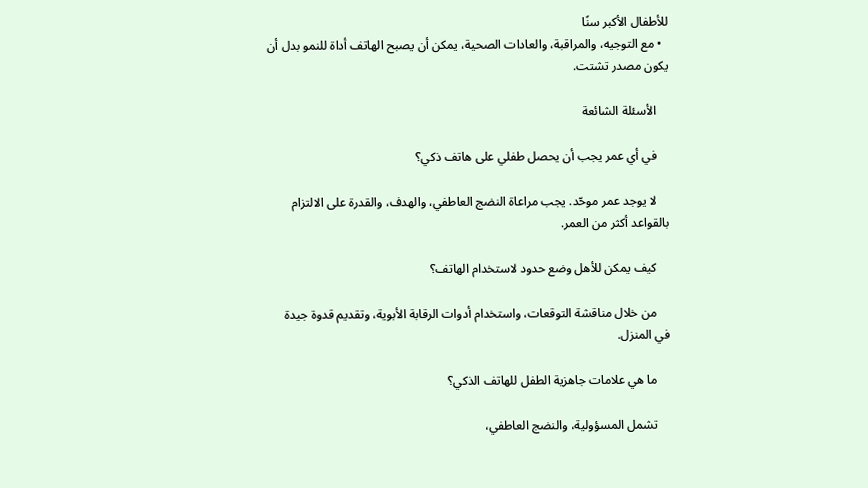للأطفال الأكبر سنًا
  • مع التوجيه، والمراقبة، والعادات الصحية، يمكن أن يصبح الهاتف أداة للنمو بدل أن يكون مصدر تشتت.

    الأسئلة الشائعة

    في أي عمر يجب أن يحصل طفلي على هاتف ذكي؟

    لا يوجد عمر موحّد. يجب مراعاة النضج العاطفي، والهدف، والقدرة على الالتزام بالقواعد أكثر من العمر.

    كيف يمكن للأهل وضع حدود لاستخدام الهاتف؟

    من خلال مناقشة التوقعات، واستخدام أدوات الرقابة الأبوية، وتقديم قدوة جيدة في المنزل.

    ما هي علامات جاهزية الطفل للهاتف الذكي؟

    تشمل المسؤولية، والنضج العاطفي،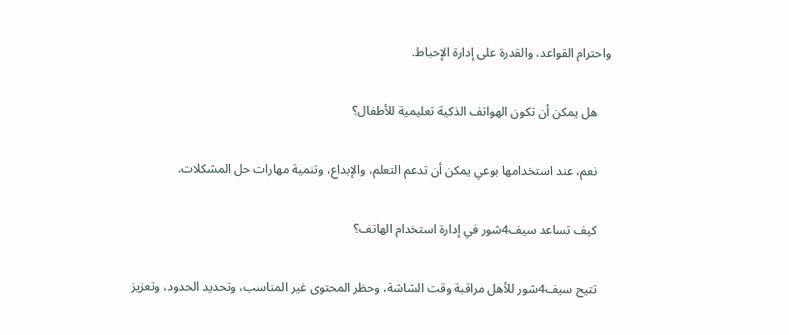واحترام القواعد، والقدرة على إدارة الإحباط.

    هل يمكن أن تكون الهواتف الذكية تعليمية للأطفال؟

    نعم، عند استخدامها بوعي يمكن أن تدعم التعلم، والإبداع، وتنمية مهارات حل المشكلات.

    كيف تساعد سيف4شور في إدارة استخدام الهاتف؟

    تتيح سيف4شور للأهل مراقبة وقت الشاشة، وحظر المحتوى غير المناسب، وتحديد الحدود، وتعزيز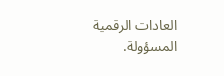العادات الرقمية المسؤولة.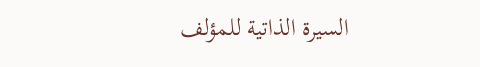السيرة الذاتية للمؤلف